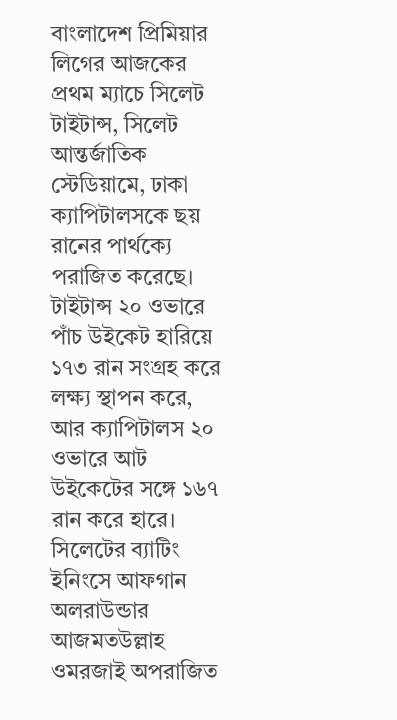বাংলাদেশ প্রিমিয়ার লিগের আজকের প্রথম ম্যাচে সিলেট টাইটান্স, সিলেট আন্তর্জাতিক স্টেডিয়ামে, ঢাকা ক্যাপিটালসকে ছয় রানের পার্থক্যে পরাজিত করেছে। টাইটান্স ২০ ওভারে পাঁচ উইকেট হারিয়ে ১৭৩ রান সংগ্রহ করে লক্ষ্য স্থাপন করে, আর ক্যাপিটালস ২০ ওভারে আট উইকেটের সঙ্গে ১৬৭ রান করে হারে।
সিলেটের ব্যাটিং ইনিংসে আফগান অলরাউন্ডার আজমতউল্লাহ ওমরজাই অপরাজিত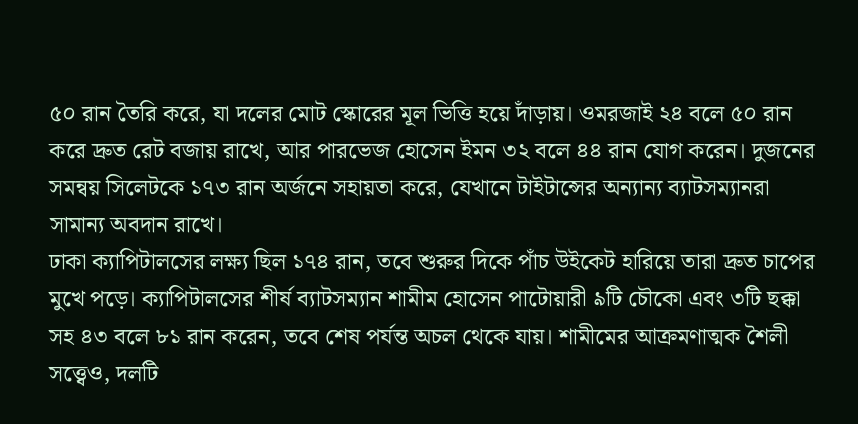৫০ রান তৈরি করে, যা দলের মোট স্কোরের মূল ভিত্তি হয়ে দাঁড়ায়। ওমরজাই ২৪ বলে ৫০ রান করে দ্রুত রেট বজায় রাখে, আর পারভেজ হোসেন ইমন ৩২ বলে ৪৪ রান যোগ করেন। দুজনের সমন্বয় সিলেটকে ১৭৩ রান অর্জনে সহায়তা করে, যেখানে টাইটান্সের অন্যান্য ব্যাটসম্যানরা সামান্য অবদান রাখে।
ঢাকা ক্যাপিটালসের লক্ষ্য ছিল ১৭৪ রান, তবে শুরুর দিকে পাঁচ উইকেট হারিয়ে তারা দ্রুত চাপের মুখে পড়ে। ক্যাপিটালসের শীর্ষ ব্যাটসম্যান শামীম হোসেন পাটোয়ারী ৯টি চৌকো এবং ৩টি ছক্কা সহ ৪৩ বলে ৮১ রান করেন, তবে শেষ পর্যন্ত অচল থেকে যায়। শামীমের আক্রমণাত্মক শৈলী সত্ত্বেও, দলটি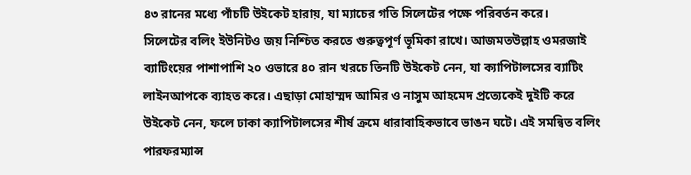৪৩ রানের মধ্যে পাঁচটি উইকেট হারায়, যা ম্যাচের গতি সিলেটের পক্ষে পরিবর্তন করে।
সিলেটের বলিং ইউনিটও জয় নিশ্চিত করতে গুরুত্বপূর্ণ ভূমিকা রাখে। আজমতউল্লাহ ওমরজাই ব্যাটিংয়ের পাশাপাশি ২০ ওভারে ৪০ রান খরচে তিনটি উইকেট নেন, যা ক্যাপিটালসের ব্যাটিং লাইনআপকে ব্যাহত করে। এছাড়া মোহাম্মদ আমির ও নাসুম আহমেদ প্রত্যেকেই দুইটি করে উইকেট নেন, ফলে ঢাকা ক্যাপিটালসের শীর্ষ ক্রমে ধারাবাহিকভাবে ভাঙন ঘটে। এই সমন্বিত বলিং পারফরম্যান্স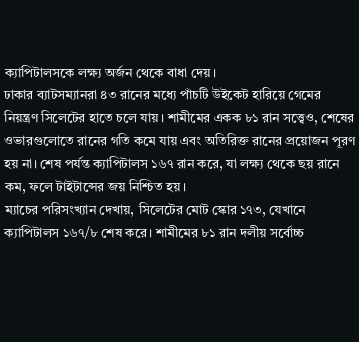ক্যাপিটালসকে লক্ষ্য অর্জন থেকে বাধা দেয়।
ঢাকার ব্যাটসম্যানরা ৪৩ রানের মধ্যে পাঁচটি উইকেট হারিয়ে গেমের নিয়ন্ত্রণ সিলেটের হাতে চলে যায়। শামীমের একক ৮১ রান সত্ত্বেও, শেষের ওভারগুলোতে রানের গতি কমে যায় এবং অতিরিক্ত রানের প্রয়োজন পূরণ হয় না। শেষ পর্যন্ত ক্যাপিটালস ১৬৭ রান করে, যা লক্ষ্য থেকে ছয় রানে কম, ফলে টাইটান্সের জয় নিশ্চিত হয়।
ম্যাচের পরিসংখ্যান দেখায়, সিলেটের মোট স্কোর ১৭৩, যেখানে ক্যাপিটালস ১৬৭/৮ শেষ করে। শামীমের ৮১ রান দলীয় সর্বোচ্চ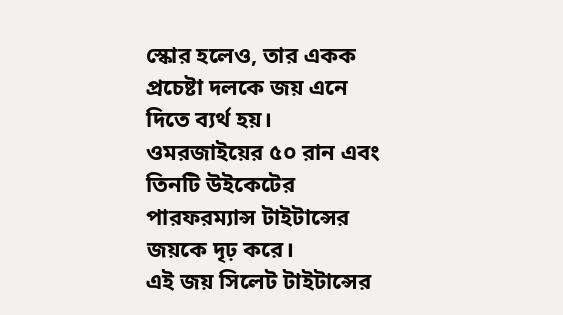স্কোর হলেও, তার একক প্রচেষ্টা দলকে জয় এনে দিতে ব্যর্থ হয়। ওমরজাইয়ের ৫০ রান এবং তিনটি উইকেটের পারফরম্যান্স টাইটান্সের জয়কে দৃঢ় করে।
এই জয় সিলেট টাইটান্সের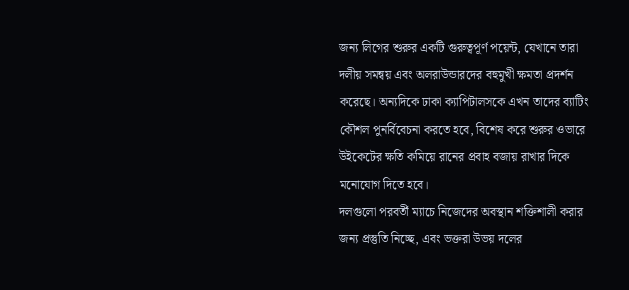জন্য লিগের শুরুর একটি গুরুত্বপূর্ণ পয়েন্ট, যেখানে তারা দলীয় সমন্বয় এবং অলরাউন্ডারদের বহুমুখী ক্ষমতা প্রদর্শন করেছে। অন্যদিকে ঢাকা ক্যাপিটালসকে এখন তাদের ব্যাটিং কৌশল পুনর্বিবেচনা করতে হবে, বিশেষ করে শুরুর ওভারে উইকেটের ক্ষতি কমিয়ে রানের প্রবাহ বজায় রাখার দিকে মনোযোগ দিতে হবে।
দলগুলো পরবর্তী ম্যাচে নিজেদের অবস্থান শক্তিশালী করার জন্য প্রস্তুতি নিচ্ছে, এবং ভক্তরা উভয় দলের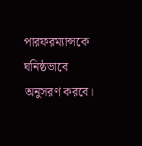পারফরম্যান্সকে ঘনিষ্ঠভাবে অনুসরণ করবে।